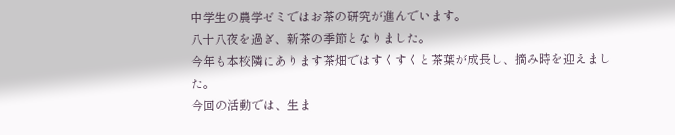中学生の農学ゼミではお茶の研究が進んでいます。
八十八夜を過ぎ、新茶の季節となりました。
今年も本校隣にあります茶畑ではすくすくと茶葉が成長し、摘み時を迎えました。
今回の活動では、生ま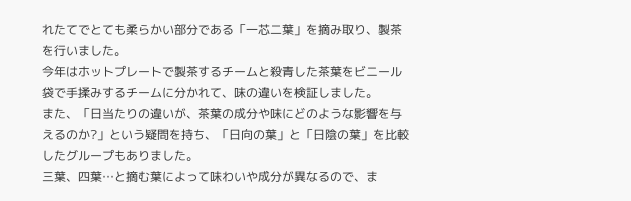れたてでとても柔らかい部分である「一芯二葉」を摘み取り、製茶を行いました。
今年はホットプレートで製茶するチームと殺青した茶葉をビニール袋で手揉みするチームに分かれて、味の違いを検証しました。
また、「日当たりの違いが、茶葉の成分や味にどのような影響を与えるのか?」という疑問を持ち、「日向の葉」と「日陰の葉」を比較したグループもありました。
三葉、四葉…と摘む葉によって味わいや成分が異なるので、ま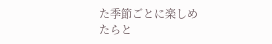た季節ごとに楽しめたらと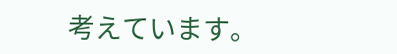考えています。